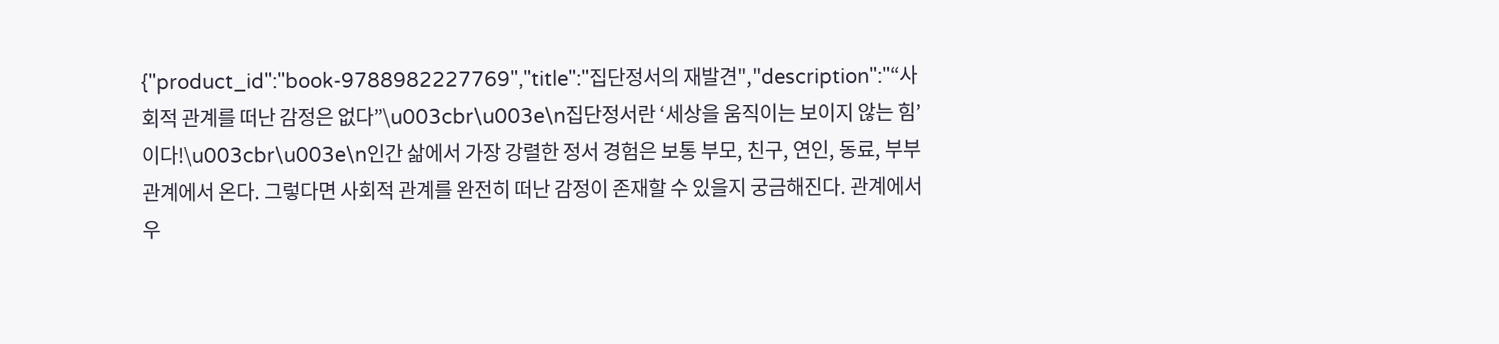{"product_id":"book-9788982227769","title":"집단정서의 재발견","description":"“사회적 관계를 떠난 감정은 없다”\u003cbr\u003e\n집단정서란 ‘세상을 움직이는 보이지 않는 힘’이다!\u003cbr\u003e\n인간 삶에서 가장 강렬한 정서 경험은 보통 부모, 친구, 연인, 동료, 부부 관계에서 온다. 그렇다면 사회적 관계를 완전히 떠난 감정이 존재할 수 있을지 궁금해진다. 관계에서 우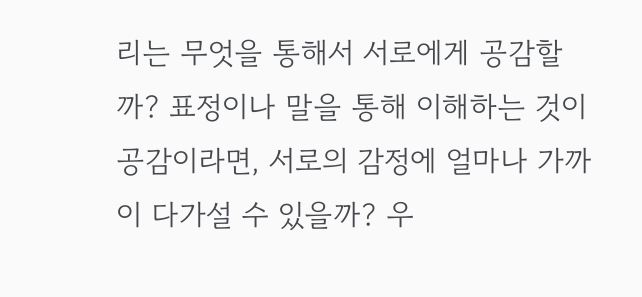리는 무엇을 통해서 서로에게 공감할까? 표정이나 말을 통해 이해하는 것이 공감이라면, 서로의 감정에 얼마나 가까이 다가설 수 있을까? 우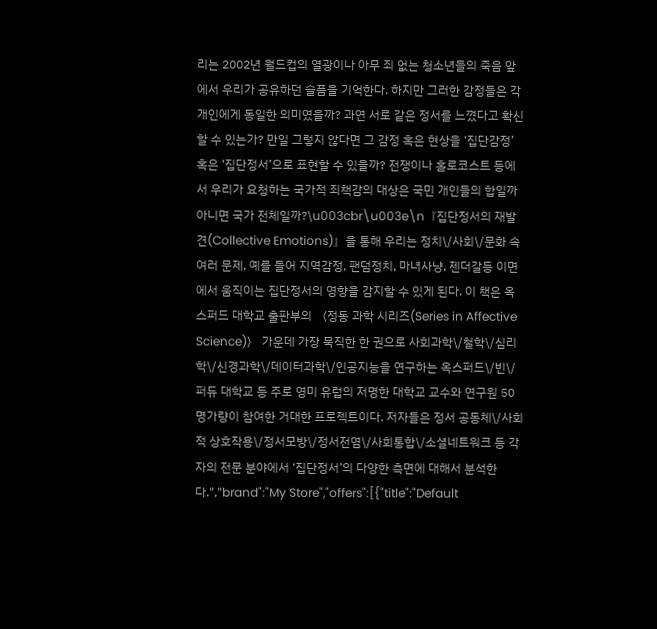리는 2002년 월드컵의 열광이나 아무 죄 없는 청소년들의 죽음 앞에서 우리가 공유하던 슬픔을 기억한다. 하지만 그러한 감정들은 각 개인에게 동일한 의미였을까? 과연 서로 같은 정서를 느꼈다고 확신할 수 있는가? 만일 그렇지 않다면 그 감정 혹은 현상을 ‘집단감정’ 혹은 ‘집단정서’으로 표현할 수 있을까? 전쟁이나 홀로코스트 등에서 우리가 요청하는 국가적 죄책감의 대상은 국민 개인들의 합일까 아니면 국가 전체일까?\u003cbr\u003e\n『집단정서의 재발견(Collective Emotions)』을 통해 우리는 정치\/사회\/문화 속 여러 문제, 예를 들어 지역감정, 팬덤정치, 마녀사냥, 젠더갈등 이면에서 움직이는 집단정서의 영향을 감지할 수 있게 된다. 이 책은 옥스퍼드 대학교 출판부의 〈정동 과학 시리즈(Series in Affective Science)〉 가운데 가장 묵직한 한 권으로 사회과학\/철학\/심리학\/신경과학\/데이터과학\/인공지능을 연구하는 옥스퍼드\/빈\/퍼듀 대학교 등 주로 영미 유럽의 저명한 대학교 교수와 연구원 50명가량이 참여한 거대한 프로젝트이다. 저자들은 정서 공동체\/사회적 상호작용\/정서모방\/정서전염\/사회통합\/소셜네트워크 등 각자의 전문 분야에서 ‘집단정서’의 다양한 측면에 대해서 분석한다.","brand":"My Store","offers":[{"title":"Default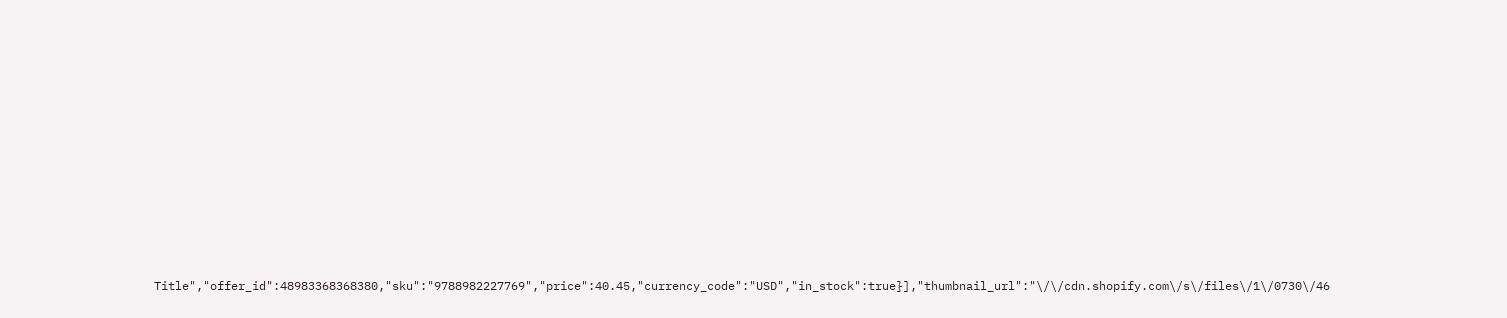Title","offer_id":48983368368380,"sku":"9788982227769","price":40.45,"currency_code":"USD","in_stock":true}],"thumbnail_url":"\/\/cdn.shopify.com\/s\/files\/1\/0730\/46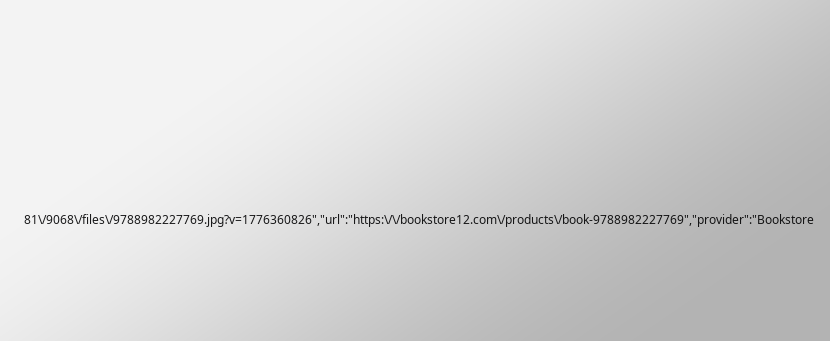81\/9068\/files\/9788982227769.jpg?v=1776360826","url":"https:\/\/bookstore12.com\/products\/book-9788982227769","provider":"Bookstore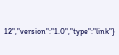12","version":"1.0","type":"link"}